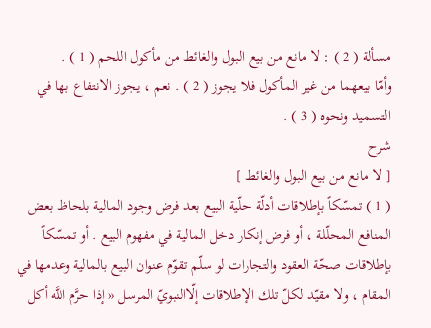مسألة ( 2 ) : لا مانع من بيع البول والغائط من مأكول اللحم ( 1 ) .
وأمّا بيعهما من غير المأكول فلا يجوز ( 2 ) . نعم ، يجوز الانتفاع بها في التسميد ونحوه ( 3 ) .
شرح
[ لا مانع من بيع البول والغائط ]
( 1 ) تمسّكاً بإطلاقات أدلّة حلّية البيع بعد فرض وجود المالية بلحاظ بعض المنافع المحلّلة ، أو فرض إنكار دخل المالية في مفهوم البيع . أو تمسّكاً بإطلاقات صحّة العقود والتجارات لو سلّم تقوّم عنوان البيع بالمالية وعدمها في المقام ، ولا مقيّد لكلّ تلك الإطلاقات إلّاالنبويّ المرسل « إذا حرَّم اللَّه أكل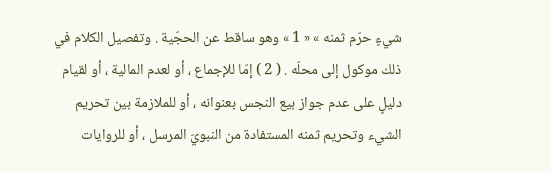شيءٍ حرّم ثمنه » « 1 » وهو ساقط عن الحجّية . وتفصيل الكلام في ذلك موكول إلى محلّه . ( 2 ) إمّا للإجماع ، أو لعدم المالية ، أو لقيام دليلٍ على عدم جواز بيع النجس بعنوانه ، أو للملازمة بين تحريم الشيء وتحريم ثمنه المستفادة من النبويّ المرسل ، أو للروايات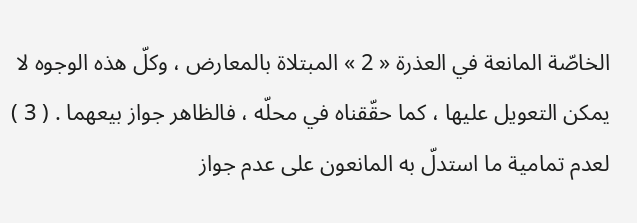الخاصّة المانعة في العذرة « 2 » المبتلاة بالمعارض ، وكلّ هذه الوجوه لا يمكن التعويل عليها ، كما حقّقناه في محلّه ، فالظاهر جواز بيعهما . ( 3 ) لعدم تمامية ما استدلّ به المانعون على عدم جواز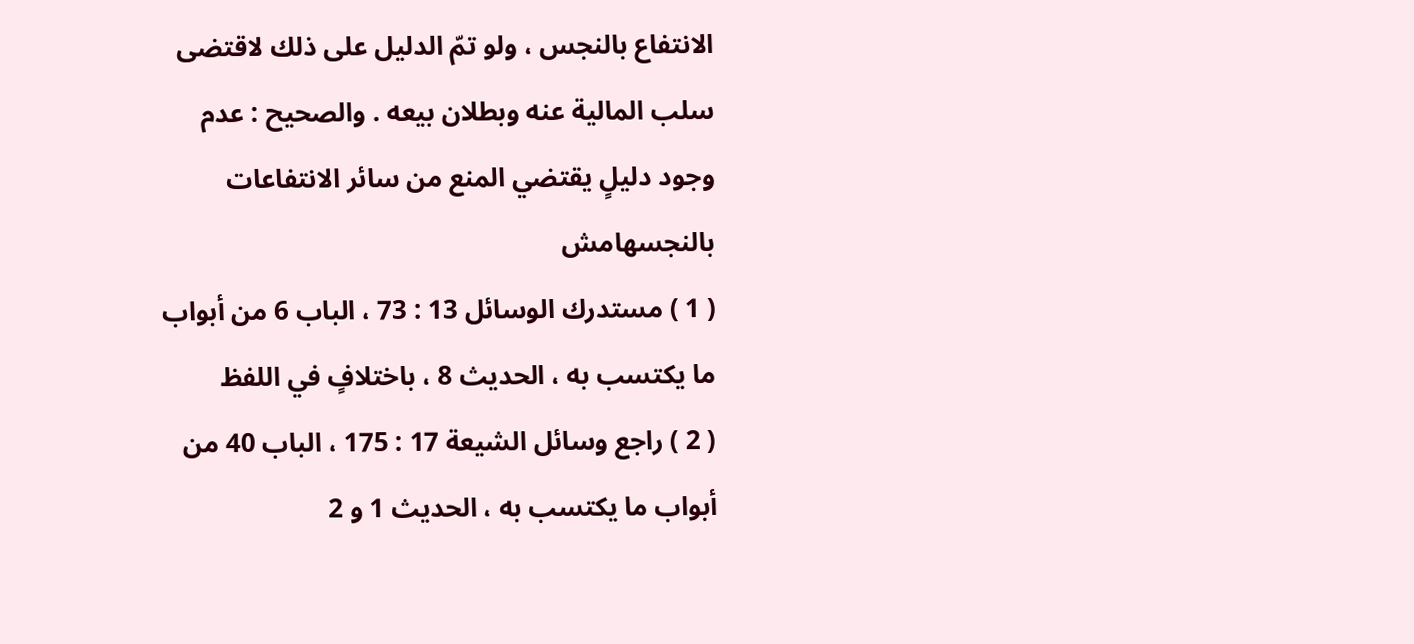الانتفاع بالنجس ، ولو تمّ الدليل على ذلك لاقتضى سلب المالية عنه وبطلان بيعه . والصحيح : عدم وجود دليلٍ يقتضي المنع من سائر الانتفاعات بالنجسهامش
( 1 ) مستدرك الوسائل 13 : 73 ، الباب 6 من أبواب ما يكتسب به ، الحديث 8 ، باختلافٍ في اللفظ
( 2 ) راجع وسائل الشيعة 17 : 175 ، الباب 40 من أبواب ما يكتسب به ، الحديث 1 و 2